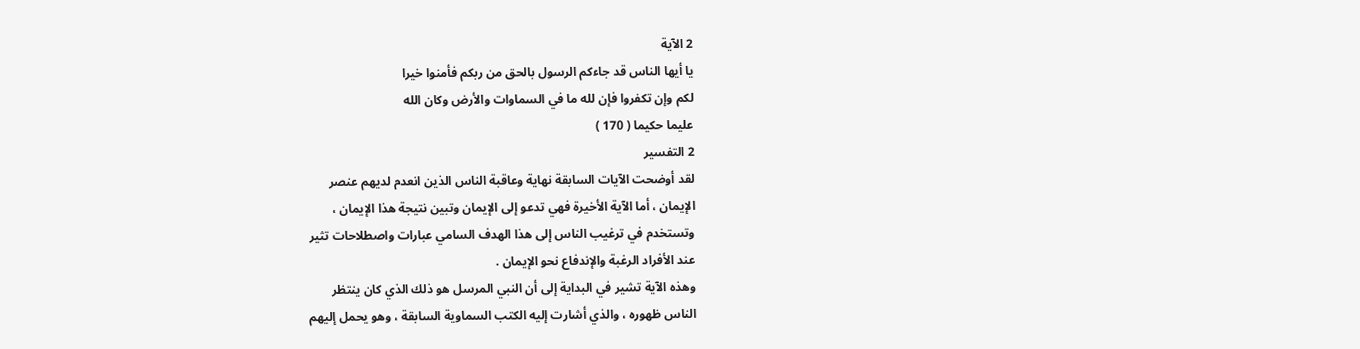2 الآية
يا أيها الناس قد جاءكم الرسول بالحق من ربكم فأمنوا خيرا
لكم وإن تكفروا فإن لله ما في السماوات والأرض وكان الله
عليما حكيما ( 170 )
2 التفسير
لقد أوضحت الآيات السابقة نهاية وعاقبة الناس الذين انعدم لديهم عنصر
الإيمان ، أما الآية الأخيرة فهي تدعو إلى الإيمان وتبين نتيجة هذا الإيمان ،
وتستخدم في ترغيب الناس إلى هذا الهدف السامي عبارات واصطلاحات تثير
عند الأفراد الرغبة والإندفاع نحو الإيمان .
وهذه الآية تشير في البداية إلى أن النبي المرسل هو ذلك الذي كان ينتظر
الناس ظهوره ، والذي أشارت إليه الكتب السماوية السابقة ، وهو يحمل إليهم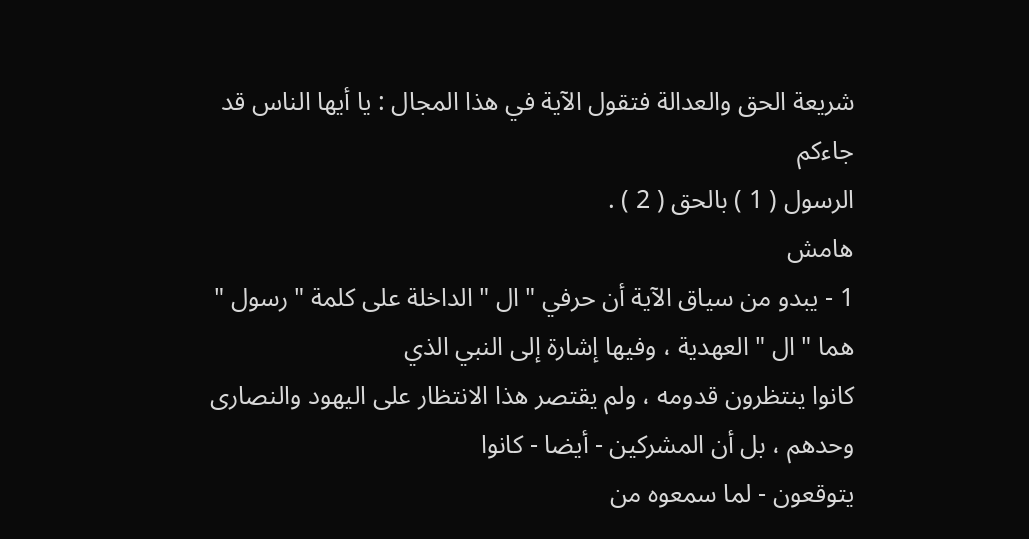شريعة الحق والعدالة فتقول الآية في هذا المجال : يا أيها الناس قد جاءكم
الرسول ( 1 ) بالحق ( 2 ) .
هامش
1 - يبدو من سياق الآية أن حرفي " ال " الداخلة على كلمة " رسول " هما " ال " العهدية ، وفيها إشارة إلى النبي الذي
كانوا ينتظرون قدومه ، ولم يقتصر هذا الانتظار على اليهود والنصارى وحدهم ، بل أن المشركين - أيضا - كانوا
يتوقعون - لما سمعوه من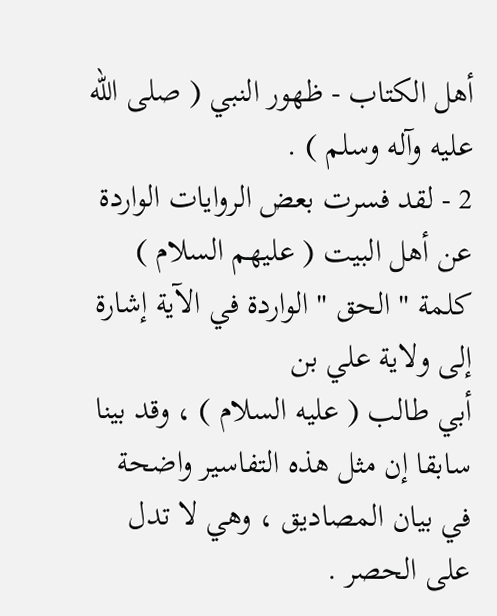أهل الكتاب - ظهور النبي ( صلى الله عليه وآله وسلم ) .
2 - لقد فسرت بعض الروايات الواردة عن أهل البيت ( عليهم السلام ) كلمة " الحق " الواردة في الآية إشارة إلى ولاية علي بن
أبي طالب ( عليه السلام ) ، وقد بينا سابقا إن مثل هذه التفاسير واضحة في بيان المصاديق ، وهي لا تدل على الحصر .